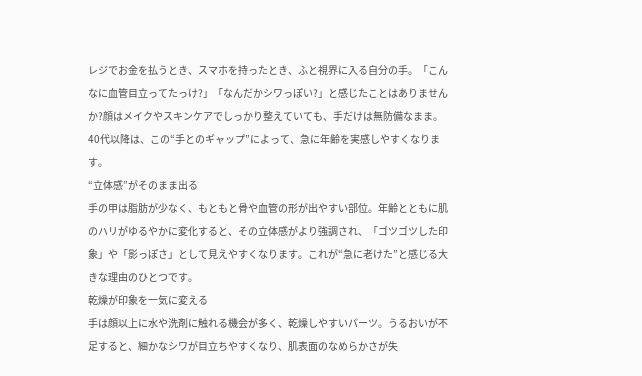レジでお金を払うとき、スマホを持ったとき、ふと視界に入る自分の手。「こんなに血管目立ってたっけ?」「なんだかシワっぽい?」と感じたことはありませんか?顔はメイクやスキンケアでしっかり整えていても、手だけは無防備なまま。40代以降は、この“手とのギャップ”によって、急に年齢を実感しやすくなります。
“立体感”がそのまま出る
手の甲は脂肪が少なく、もともと骨や血管の形が出やすい部位。年齢とともに肌のハリがゆるやかに変化すると、その立体感がより強調され、「ゴツゴツした印象」や「影っぽさ」として見えやすくなります。これが“急に老けた”と感じる大きな理由のひとつです。
乾燥が印象を一気に変える
手は顔以上に水や洗剤に触れる機会が多く、乾燥しやすいパーツ。うるおいが不足すると、細かなシワが目立ちやすくなり、肌表面のなめらかさが失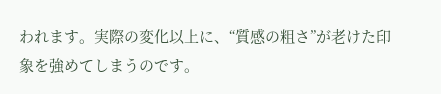われます。実際の変化以上に、“質感の粗さ”が老けた印象を強めてしまうのです。